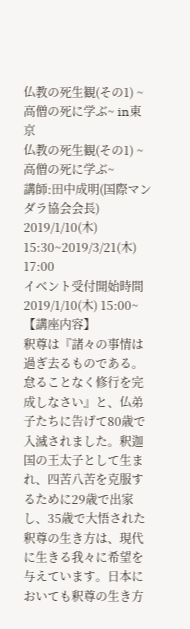仏教の死生観(その1) ~高僧の死に学ぶ~ in東京
仏教の死生観(その1) ~高僧の死に学ぶ~
講師:田中成明(国際マンダラ協会会長)
2019/1/10(木) 15:30~2019/3/21(木) 17:00
イベント受付開始時間 2019/1/10(木) 15:00~
【講座内容】
釈尊は『諸々の事情は過ぎ去るものである。怠ることなく修行を完成しなさい』と、仏弟子たちに告げて80歳で入滅されました。釈迦国の王太子として生まれ、四苦八苦を克服するために29歳で出家し、35歳で大悟された釈尊の生き方は、現代に生きる我々に希望を与えています。日本においても釈尊の生き方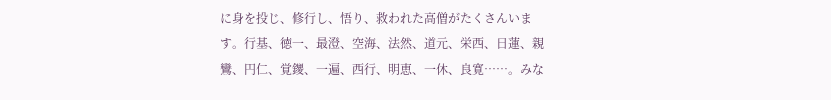に身を投じ、修行し、悟り、救われた高僧がたくさんいます。行基、徳一、最澄、空海、法然、道元、栄西、日蓮、親鸞、円仁、覚鑁、一遍、西行、明恵、一休、良寛……。みな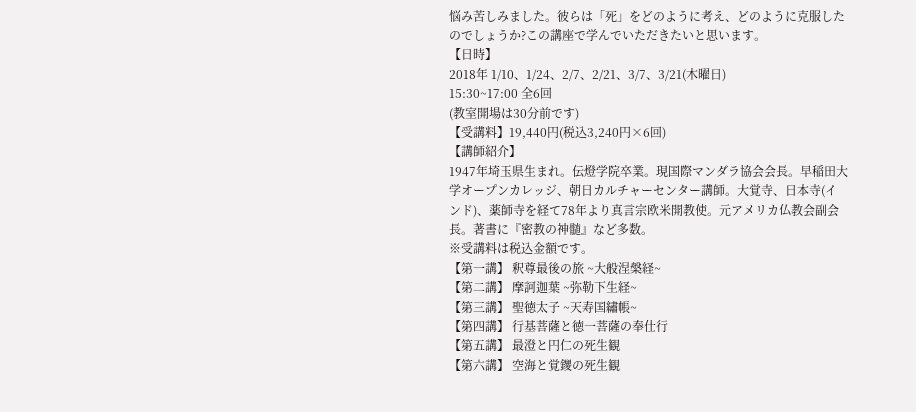悩み苦しみました。彼らは「死」をどのように考え、どのように克服したのでしょうか?この講座で学んでいただきたいと思います。
【日時】
2018年 1/10、1/24、2/7、2/21、3/7、3/21(木曜日)
15:30~17:00 全6回
(教室開場は30分前です)
【受講料】19,440円(税込3,240円×6回)
【講師紹介】
1947年埼玉県生まれ。伝燈学院卒業。現国際マンダラ協会会長。早稲田大学オープンカレッジ、朝日カルチャーセンター講師。大覚寺、日本寺(インド)、薬師寺を経て78年より真言宗欧米開教使。元アメリカ仏教会副会長。著書に『密教の神髄』など多数。
※受講料は税込金額です。
【第一講】 釈尊最後の旅 ~大般涅槃経~
【第二講】 摩訶迦葉 ~弥勒下生経~
【第三講】 聖徳太子 ~天寿国繡帳~
【第四講】 行基菩薩と徳一菩薩の奉仕行
【第五講】 最澄と円仁の死生観
【第六講】 空海と覚鑁の死生観